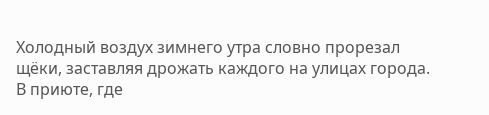Холодный воздух зимнего утра словно прорезал щёки, заставляя дрожать каждого на улицах города. В приюте, где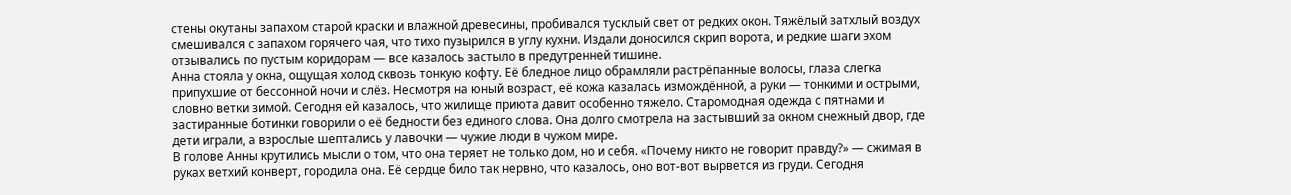стены окутаны запахом старой краски и влажной древесины, пробивался тусклый свет от редких окон. Тяжёлый затхлый воздух смешивался с запахом горячего чая, что тихо пузырился в углу кухни. Издали доносился скрип ворота, и редкие шаги эхом отзывались по пустым коридорам — все казалось застыло в предутренней тишине.
Анна стояла у окна, ощущая холод сквозь тонкую кофту. Её бледное лицо обрамляли растрёпанные волосы, глаза слегка припухшие от бессонной ночи и слёз. Несмотря на юный возраст, её кожа казалась измождённой, а руки — тонкими и острыми, словно ветки зимой. Сегодня ей казалось, что жилище приюта давит особенно тяжело. Старомодная одежда с пятнами и застиранные ботинки говорили о её бедности без единого слова. Она долго смотрела на застывший за окном снежный двор, где дети играли, а взрослые шептались у лавочки — чужие люди в чужом мире.
В голове Анны крутились мысли о том, что она теряет не только дом, но и себя. «Почему никто не говорит правду?» — сжимая в руках ветхий конверт, городила она. Её сердце било так нервно, что казалось, оно вот-вот вырвется из груди. Сегодня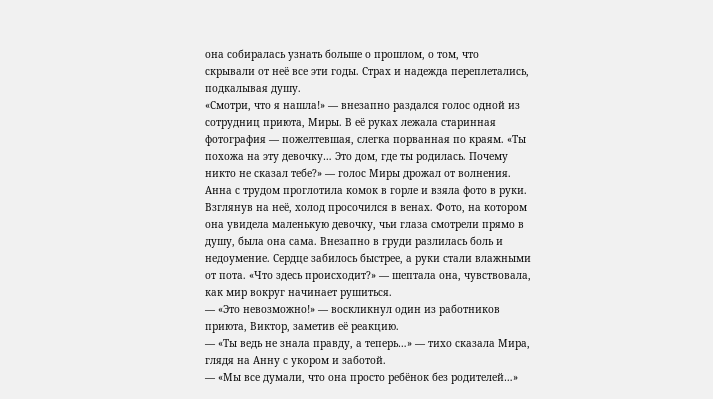она собиралась узнать больше о прошлом, о том, что скрывали от неё все эти годы. Страх и надежда переплетались, подкалывая душу.
«Смотри, что я нашла!» — внезапно раздался голос одной из сотрудниц приюта, Миры. В её руках лежала старинная фотография — пожелтевшая, слегка порванная по краям. «Ты похожа на эту девочку… Это дом, где ты родилась. Почему никто не сказал тебе?» — голос Миры дрожал от волнения. Анна с трудом проглотила комок в горле и взяла фото в руки.
Взглянув на неё, холод просочился в венах. Фото, на котором она увидела маленькую девочку, чьи глаза смотрели прямо в душу, была она сама. Внезапно в груди разлилась боль и недоумение. Сердце забилось быстрее, а руки стали влажными от пота. «Что здесь происходит?» — шептала она, чувствовала, как мир вокруг начинает рушиться.
— «Это невозможно!» — воскликнул один из работников приюта, Виктор, заметив её реакцию.
— «Ты ведь не знала правду, а теперь…» — тихо сказала Мира, глядя на Анну с укором и заботой.
— «Мы все думали, что она просто ребёнок без родителей…»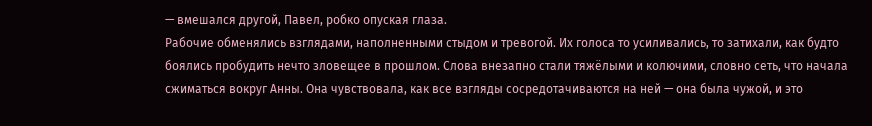— вмешался другой, Павел, робко опуская глаза.
Рабочие обменялись взглядами, наполненными стыдом и тревогой. Их голоса то усиливались, то затихали, как будто боялись пробудить нечто зловещее в прошлом. Слова внезапно стали тяжёлыми и колючими, словно сеть, что начала сжиматься вокруг Анны. Она чувствовала, как все взгляды сосредотачиваются на ней — она была чужой, и это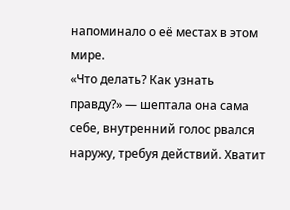напоминало о её местах в этом мире.
«Что делать? Как узнать правду?» — шептала она сама себе, внутренний голос рвался наружу, требуя действий. Хватит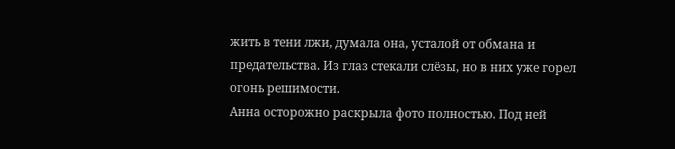жить в тени лжи, думала она, усталой от обмана и предательства. Из глаз стекали слёзы, но в них уже горел огонь решимости.
Анна осторожно раскрыла фото полностью. Под ней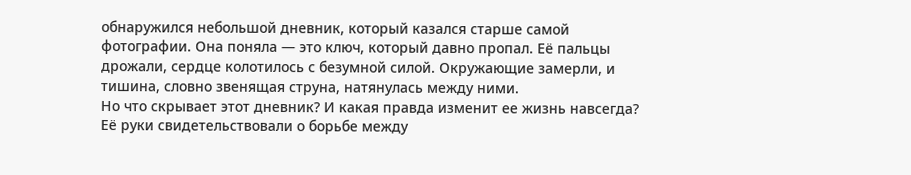обнаружился небольшой дневник, который казался старше самой фотографии. Она поняла — это ключ, который давно пропал. Её пальцы дрожали, сердце колотилось с безумной силой. Окружающие замерли, и тишина, словно звенящая струна, натянулась между ними.
Но что скрывает этот дневник? И какая правда изменит ее жизнь навсегда? Её руки свидетельствовали о борьбе между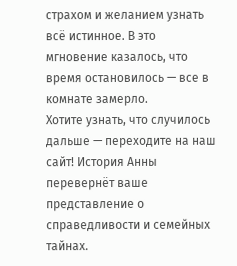страхом и желанием узнать всё истинное. В это мгновение казалось, что время остановилось — все в комнате замерло.
Хотите узнать, что случилось дальше — переходите на наш сайт! История Анны перевернёт ваше представление о справедливости и семейных тайнах.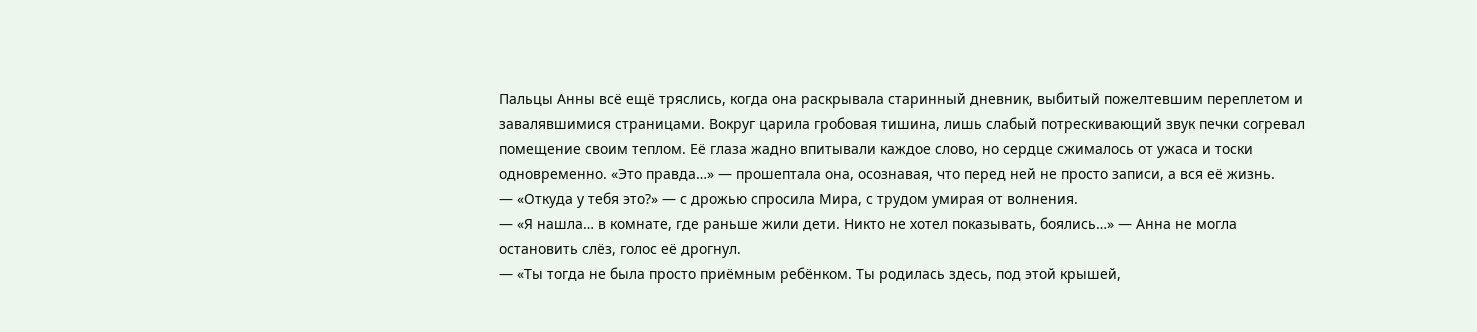Пальцы Анны всё ещё тряслись, когда она раскрывала старинный дневник, выбитый пожелтевшим переплетом и завалявшимися страницами. Вокруг царила гробовая тишина, лишь слабый потрескивающий звук печки согревал помещение своим теплом. Её глаза жадно впитывали каждое слово, но сердце сжималось от ужаса и тоски одновременно. «Это правда…» — прошептала она, осознавая, что перед ней не просто записи, а вся её жизнь.
— «Откуда у тебя это?» — с дрожью спросила Мира, с трудом умирая от волнения.
— «Я нашла… в комнате, где раньше жили дети. Никто не хотел показывать, боялись…» — Анна не могла остановить слёз, голос её дрогнул.
— «Ты тогда не была просто приёмным ребёнком. Ты родилась здесь, под этой крышей,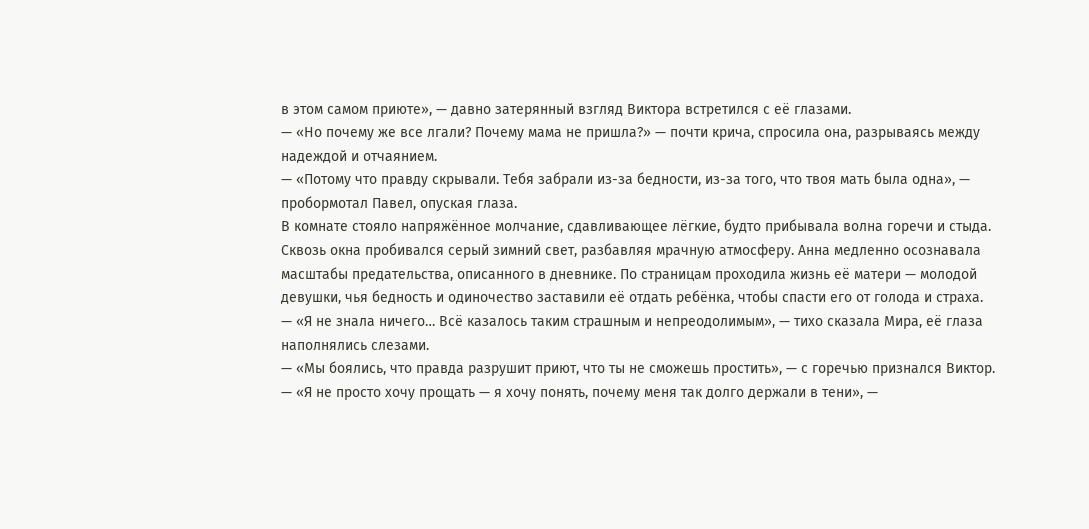в этом самом приюте», — давно затерянный взгляд Виктора встретился с её глазами.
— «Но почему же все лгали? Почему мама не пришла?» — почти крича, спросила она, разрываясь между надеждой и отчаянием.
— «Потому что правду скрывали. Тебя забрали из-за бедности, из-за того, что твоя мать была одна», — пробормотал Павел, опуская глаза.
В комнате стояло напряжённое молчание, сдавливающее лёгкие, будто прибывала волна горечи и стыда. Сквозь окна пробивался серый зимний свет, разбавляя мрачную атмосферу. Анна медленно осознавала масштабы предательства, описанного в дневнике. По страницам проходила жизнь её матери — молодой девушки, чья бедность и одиночество заставили её отдать ребёнка, чтобы спасти его от голода и страха.
— «Я не знала ничего… Всё казалось таким страшным и непреодолимым», — тихо сказала Мира, её глаза наполнялись слезами.
— «Мы боялись, что правда разрушит приют, что ты не сможешь простить», — с горечью признался Виктор.
— «Я не просто хочу прощать — я хочу понять, почему меня так долго держали в тени», —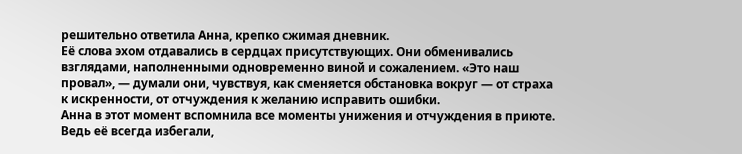решительно ответила Анна, крепко сжимая дневник.
Её слова эхом отдавались в сердцах присутствующих. Они обменивались взглядами, наполненными одновременно виной и сожалением. «Это наш провал», — думали они, чувствуя, как сменяется обстановка вокруг — от страха к искренности, от отчуждения к желанию исправить ошибки.
Анна в этот момент вспомнила все моменты унижения и отчуждения в приюте. Ведь её всегда избегали,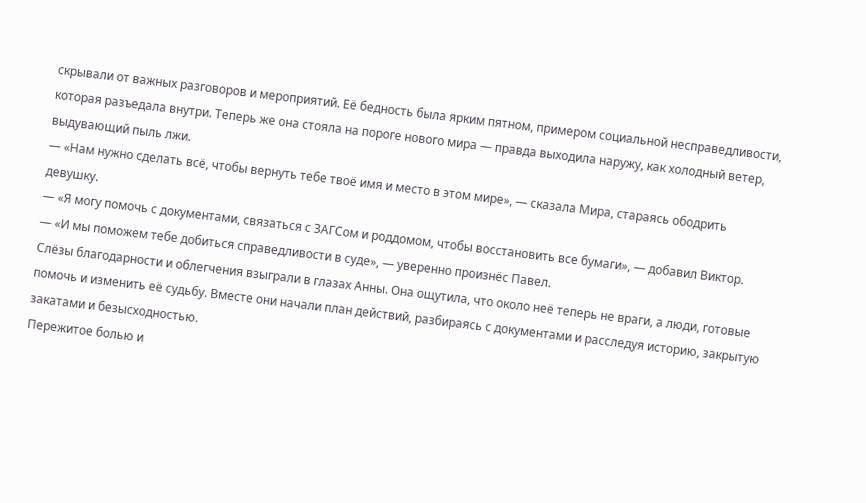скрывали от важных разговоров и мероприятий. Её бедность была ярким пятном, примером социальной несправедливости, которая разъедала внутри. Теперь же она стояла на пороге нового мира — правда выходила наружу, как холодный ветер, выдувающий пыль лжи.
— «Нам нужно сделать всё, чтобы вернуть тебе твоё имя и место в этом мире», — сказала Мира, стараясь ободрить девушку.
— «Я могу помочь с документами, связаться с ЗАГСом и роддомом, чтобы восстановить все бумаги», — добавил Виктор.
— «И мы поможем тебе добиться справедливости в суде», — уверенно произнёс Павел.
Слёзы благодарности и облегчения взыграли в глазах Анны. Она ощутила, что около неё теперь не враги, а люди, готовые помочь и изменить её судьбу. Вместе они начали план действий, разбираясь с документами и расследуя историю, закрытую закатами и безысходностью.
Пережитое болью и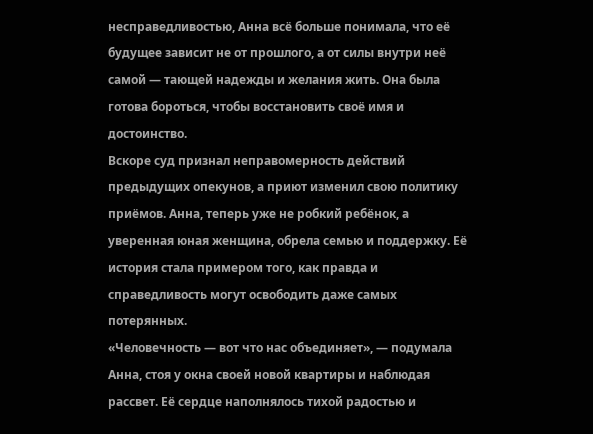несправедливостью, Анна всё больше понимала, что её будущее зависит не от прошлого, а от силы внутри неё самой — тающей надежды и желания жить. Она была готова бороться, чтобы восстановить своё имя и достоинство.
Вскоре суд признал неправомерность действий предыдущих опекунов, а приют изменил свою политику приёмов. Анна, теперь уже не робкий ребёнок, а уверенная юная женщина, обрела семью и поддержку. Её история стала примером того, как правда и справедливость могут освободить даже самых потерянных.
«Человечность — вот что нас объединяет», — подумала Анна, стоя у окна своей новой квартиры и наблюдая рассвет. Её сердце наполнялось тихой радостью и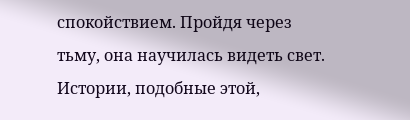спокойствием. Пройдя через тьму, она научилась видеть свет.
Истории, подобные этой,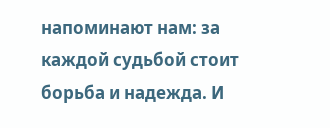напоминают нам: за каждой судьбой стоит борьба и надежда. И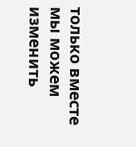только вместе мы можем изменить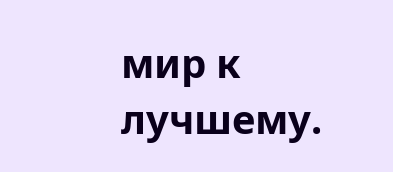мир к лучшему.